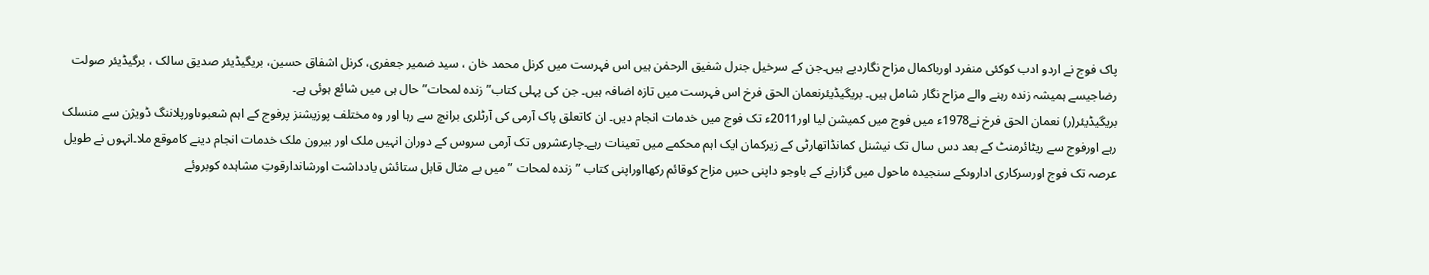پاک فوج نے اردو ادب کوکئی منفرد اورباکمال مزاح نگاردیے ہیں۔جن کے سرخیل جنرل شفیق الرحمٰن ہیں اس فہرست میں کرنل محمد خان ، سید ضمیر جعفری، کرنل اشفاق حسین، بریگیڈیئر صدیق سالک ، برگیڈیئر صولت رضاجیسے ہمیشہ زندہ رہنے والے مزاح نگار شامل ہیں۔ بریگیڈیئرنعمان الحق فرخ اس فہرست میں تازہ اضافہ ہیں۔ جن کی پہلی کتاب”زندہ لمحات” حال ہی میں شائع ہوئی ہے۔
بریگیڈیئر(ر) نعمان الحق فرخ نے1978ء میں فوج میں کمیشن لیا اور2011ء تک فوج میں خدمات انجام دیں۔ ان کاتعلق پاک آرمی کی آرٹلری برانچ سے رہا اور وہ مختلف پوزیشنز پرفوج کے اہم شعبوںاورپلاننگ ڈویژن سے منسلک رہے اورفوج سے ریٹائرمنٹ کے بعد دس سال تک نیشنل کمانڈاتھارٹی کے زیرکمان ایک اہم محکمے میں تعینات رہے۔چارعشروں تک آرمی سروس کے دوران انہیں ملک اور بیرون ملک خدمات انجام دینے کاموقع ملا۔انہوں نے طویل عرصہ تک فوج اورسرکاری اداروںکے سنجیدہ ماحول میں گزارنے کے باوجو داپنی حسِ مزاح کوقائم رکھااوراپنی کتاب ”زندہ لمحات ” میں بے مثال قابل ستائش یادداشت اورشاندارقوتِ مشاہدہ کوبروئے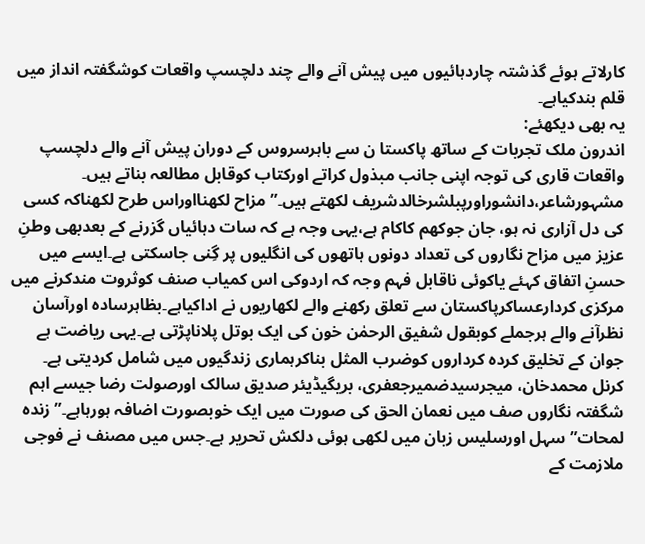کارلاتے ہوئے گذشتہ چاردہائیوں میں پیش آنے والے چند دلچسپ واقعات کوشگفتہ انداز میں قلم بندکیاہے۔
یہ بھی دیکھئے:
اندرون ملک تجربات کے ساتھ پاکستا ن سے باہرسروس کے دوران پیش آنے والے دلچسپ واقعات قاری کی توجہ اپنی جانب مبذول کراتے اورکتاب کوقابل مطالعہ بناتے ہیں۔
مشہورشاعر،دانشوراورپبلشرخالدشریف لکھتے ہیں۔” مزاح لکھنااوراس طرح لکھناکہ کسی کی دل آزاری نہ ہو، جان جوکھم کاکام ہے،یہی وجہ ہے کہ سات دہائیاں گزرنے کے بعدبھی وطنِ عزیز میں مزاح نگاروں کی تعداد دونوں ہاتھوں کی انگلیوں پر گِنی جاسکتی ہے۔ایسے میں حسنِ اتفاق کہئے یاکوئی ناقابل فہم وجہ کہ اردوکی اس کمیاب صنف کوثروت مندکرنے میں مرکزی کردارعساکرپاکستان سے تعلق رکھنے والے لکھاریوں نے اداکیاہے۔بظاہرسادہ اورآسان نظرآنے والے ہرجملے کوبقول شفیق الرحمٰن خون کی ایک بوتل پلاناپڑتی ہے۔یہی ریاضت ہے جوان کے تخلیق کردہ کرداروں کوضرب المثل بناکرہماری زندگیوں میں شامل کردیتی ہے۔
کرنل محمدخان، میجرسیدضمیرجعفری، بریگیڈیئر صدیق سالک اورصولت رضا جیسے اہم شگفتہ نگاروں صف میں نعمان الحق کی صورت میں ایک خوبصورت اضافہ ہورہاہے۔”زندہ لمحات” سہل اورسلیس زبان میں لکھی ہوئی دلکش تحریر ہے۔جس میں مصنف نے فوجی ملازمت کے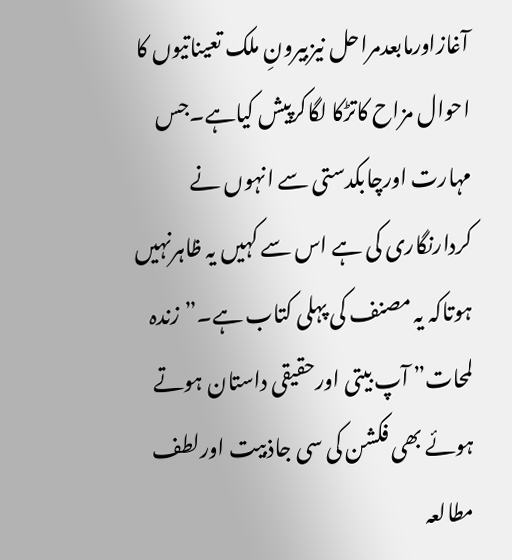آغازاورمابعدمراحل نیزبیرونِ ملک تعیناتیوں کا احوال مزاح کاتڑکا لگاکرپیش کیاہے۔جس مہارت اورچابکدستی سے انہوں نے کردارنگاری کی ہے اس سے کہیں یہ ظاہرنہیں ہوتاکہ یہ مصنف کی پہلی کتاب ہے۔”زندہ لمحات” آپ بیتی اورحقیقی داستان ہوتے ہوئے بھی فکشن کی سی جاذبیت اورلطف مطالعہ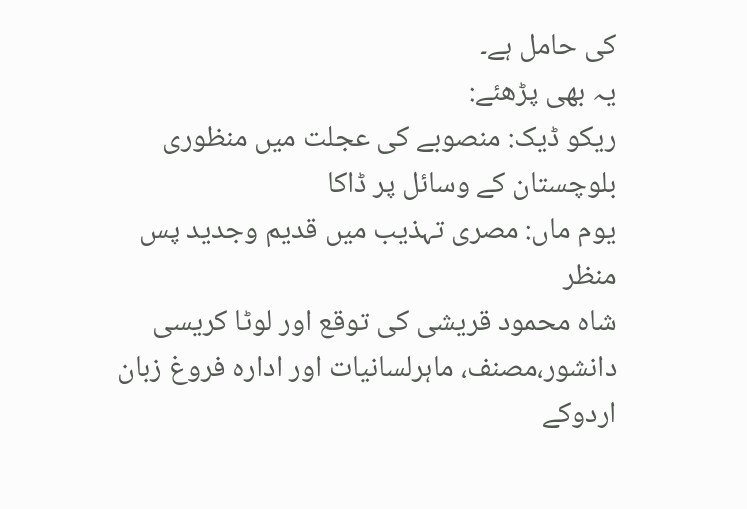کی حامل ہے۔
یہ بھی پڑھئے:
ریکو ڈیک: منصوبے کی عجلت میں منظوری بلوچستان کے وسائل پر ڈاکا
یوم ماں: مصری تہذیب میں قدیم وجدید پس منظر
شاہ محمود قریشی کی توقع اور لوٹا کریسی
دانشور،مصنف، ماہرلسانیات اور ادارہ فروغ زبان اردوکے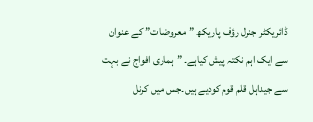ڈائریکٹر جنرل رؤف پاریکھ ”معروضات” کے عنوان سے ایک اہم نکتہ پیش کیاہے۔ ”ہماری افواج نے بہت سے جیداہل قلم قوم کودیے ہیں۔جس میں کرنل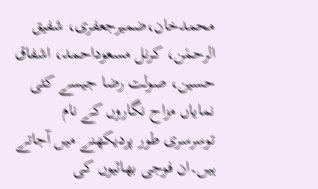محمدخان،ضمیرجعفری، شفیق الرحمٰن، کرنل مسعوداحمد، اشفاق حسین، صولت رضا جیسے کئی نمایاں مزاح نگاروں کے نام توسرسری طور پردیکھنے میں آجاتے ہیں۔ان فوجی بھائیوں کی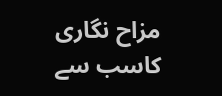مزاح نگاری کاسب سے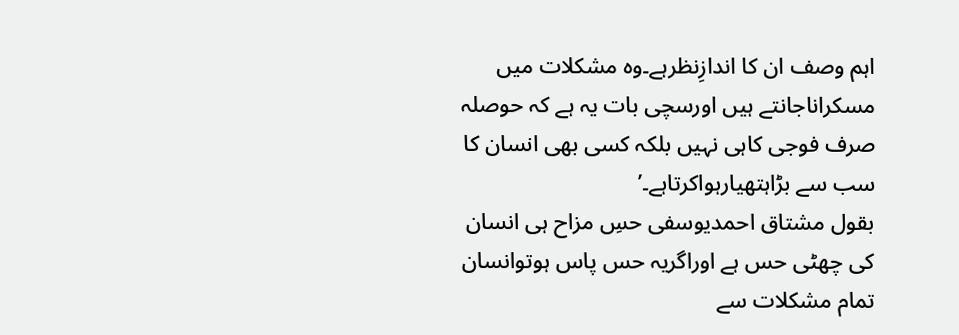اہم وصف ان کا اندازِنظرہے۔وہ مشکلات میں مسکراناجانتے ہیں اورسچی بات یہ ہے کہ حوصلہ صرف فوجی کاہی نہیں بلکہ کسی بھی انسان کا سب سے بڑاہتھیارہواکرتاہے۔’
بقول مشتاق احمدیوسفی حسِ مزاح ہی انسان کی چھٹی حس ہے اوراگریہ حس پاس ہوتوانسان تمام مشکلات سے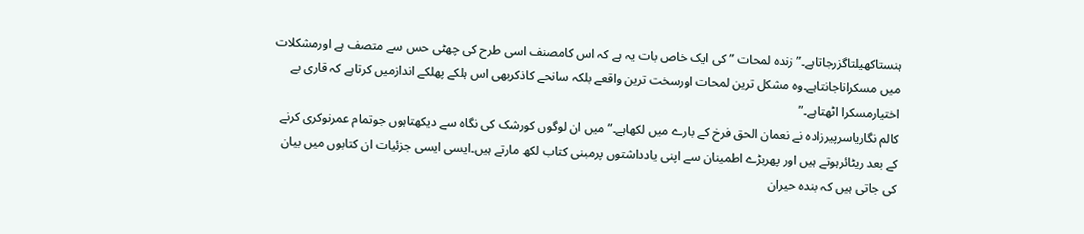ہنستاکھیلتاگزرجاتاہے۔”زندہ لمحات ” کی ایک خاص بات یہ ہے کہ اس کامصنف اسی طرح کی چھٹی حس سے متصف ہے اورمشکلات میں مسکراناجانتاہے۔وہ مشکل ترین لمحات اورسخت ترین واقعے بلکہ سانحے کاذکربھی اس ہلکے پھلکے اندازمیں کرتاہے کہ قاری بے اختیارمسکرا اٹھتاہے۔”
کالم نگاریاسرپیرزادہ نے نعمان الحق فرخ کے بارے میں لکھاہے۔”میں ان لوگوں کورشک کی نگاہ سے دیکھتاہوں جوتمام عمرنوکری کرنے کے بعد ریٹائرہوتے ہیں اور پھربڑے اطمینان سے اپنی یادداشتوں پرمبنی کتاب لکھ مارتے ہیں۔ایسی ایسی جزئیات ان کتابوں میں بیان کی جاتی ہیں کہ بندہ حیران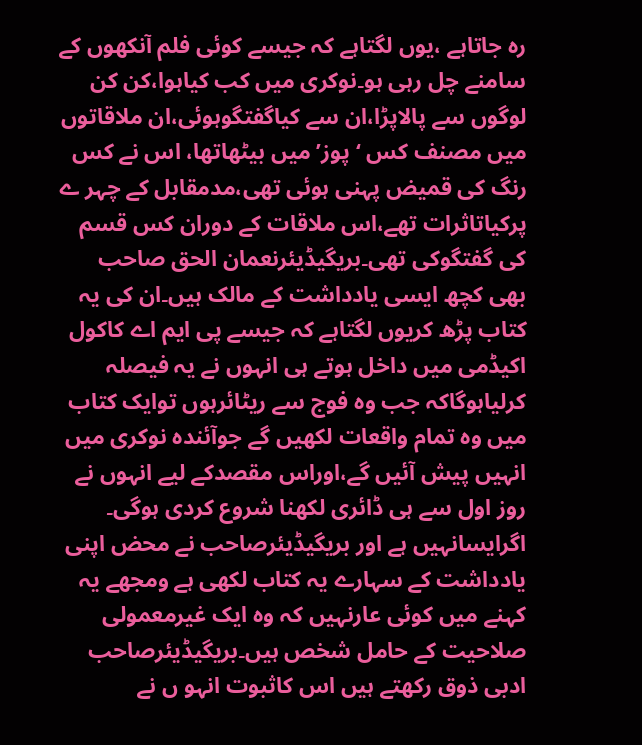رہ جاتاہے ،یوں لگتاہے کہ جیسے کوئی فلم آنکھوں کے سامنے چل رہی ہو۔نوکری میں کب کیاہوا،کن کن لوگوں سے پالاپڑا،ان سے کیاگفتگوہوئی،ان ملاقاتوں میں مصنف کس ‘پوز’ میں بیٹھاتھا، اس نے کس رنگ کی قمیض پہنی ہوئی تھی،مدمقابل کے چہر ے پرکیاتاثرات تھے،اس ملاقات کے دوران کس قسم کی گفتگوکی تھی۔بریگیڈیئرنعمان الحق صاحب بھی کچھ ایسی یادداشت کے مالک ہیں۔ان کی یہ کتاب پڑھ کریوں لگتاہے کہ جیسے پی ایم اے کاکول اکیڈمی میں داخل ہوتے ہی انہوں نے یہ فیصلہ کرلیاہوگاکہ جب وہ فوج سے ریٹائرہوں توایک کتاب میں وہ تمام واقعات لکھیں گے جوآئندہ نوکری میں انہیں پیش آئیں گے،اوراس مقصدکے لیے انہوں نے روز اول سے ہی ڈائری لکھنا شروع کردی ہوگی۔
اگرایسانہیں ہے اور بریگیڈیئرصاحب نے محض اپنی یادداشت کے سہارے یہ کتاب لکھی ہے ومجھے یہ کہنے میں کوئی عارنہیں کہ وہ ایک غیرمعمولی صلاحیت کے حامل شخص ہیں۔بریگیڈیئرصاحب ادبی ذوق رکھتے ہیں اس کاثبوت انہو ں نے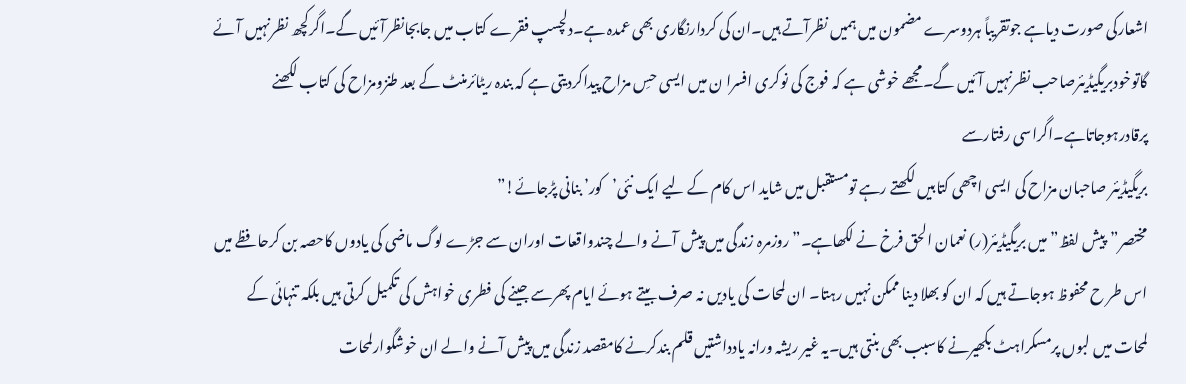اشعارکی صورت دیاہے جوتقریباً ہردوسرے مضمون میں ہمیں نظرآتے ہیں۔ان کی کردارنگاری بھی عمدہ ہے۔دلچسپ فقرے کتاب میں جابجانظرآئیں گے۔اگرکچھ نظرنہیں آئے گاتوخودبریگیڈیئرصاحب نظرنہیں آئیں گے۔مجھے خوشی ہے کہ فوج کی نوکری افسرا ن میں ایسی حسِ مزاح پیداکردیتی ہے کہ بندہ ریٹائرمنٹ کے بعد طنزومزاح کی کتاب لکھنے پرقادرہوجاتاہے۔اگراسی رفتارسے
بریگیڈیئر صاحبان مزاح کی ایسی اچھی کتابیں لکھتے رہے تومستقبل میں شاید اس کام کے لیے ایک نئی’کور’ بنانی پڑجائے!”
مختصر”پیش لفظ” میں بریگیڈیئر(ر) نعمان الحق فرخ نے لکھاہے۔” روزمرہ زندگی میں پیش آنے والے چندواقعات اوران سے جڑے لوگ ماضی کی یادوں کاحصہ بن کرحافظے میں اس طر ح محفوظ ہوجاتے ہیں کہ ان کو بھلا دینا ممکن نہیں رہتا۔ ان لمحات کی یادیں نہ صرف بیتے ہوئے ایام پھرسے جینے کی فطری خواہش کی تکمیل کرتی ہیں بلکہ تنہائی کے لمحات میں لبوں پرمسکراہٹ بکھیرنے کاسبب بھی بنتی ہیں۔یہ غیر ریشہ ورانہ یادداشتیں قلم بندکرنے کامقصد زندگی میں پیش آنے والے ان خوشگوارلمحات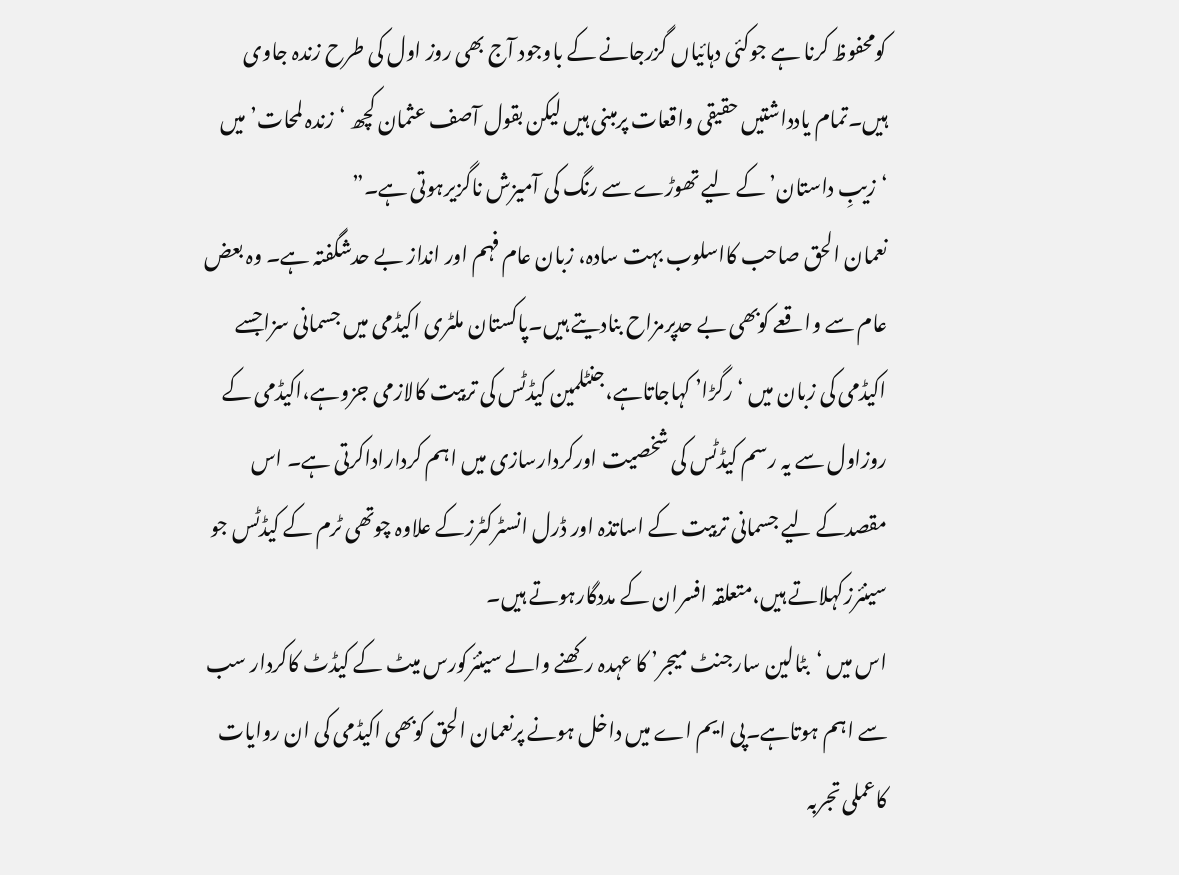کومحفوظ کرنا ہے جوکئی دہائیاں گزرجانے کے باوجود آج بھی روز اول کی طرح زندہ جاوی ہیں۔تمام یادداشتیں حقیقی واقعات پرمبنی ہیں لیکن بقول آصف عثمان کچھ ‘زندہ لمحات’ میں ‘زیبِ داستان’ کے لیے تھوڑے سے رنگ کی آمیزش ناگزیرہوتی ہے۔”
نعمان الحق صاحب کااسلوب بہت سادہ، زبان عام فہم اور انداز بے حدشگفتہ ہے۔ وہ بعض عام سے واقعے کوبھی بے حدپرمزاح بنادیتے ہیں۔پاکستان ملٹری اکیڈمی میں جسمانی سزاجسے اکیڈمی کی زبان میں ‘رگڑا’ کہاجاتاہے،جنٹلمین کیڈٹس کی تربیت کالازمی جزوہے،اکیڈمی کے روزاول سے یہ رسم کیڈٹس کی شخصیت اورکردارسازی میں اہم کرداراداکرتی ہے۔ اس مقصدکے لیے جسمانی تربیت کے اساتذہ اور ڈرل انسٹرکٹرزکے علاوہ چوتھی ٹرم کے کیڈٹس جو سینئرزکہلاتے ہیں،متعلقہ افسران کے مددگارہوتے ہیں۔
اس میں ‘بٹالین سارجنٹ میجر’ کا عہدہ رکھنے والے سینئرکورس میٹ کے کیڈٹ کاکردار سب سے اہم ہوتاہے۔پی ایم اے میں داخل ہونے پرنعمان الحق کوبھی اکیڈمی کی ان روایات کاعملی تجربہ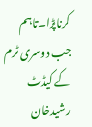کرناپڑا۔تاہم جب دوسری ٹرم کے کیڈٹ رشیدخان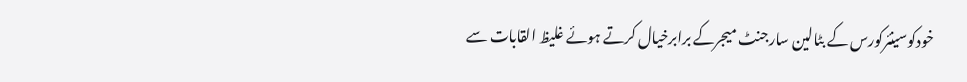خودکوسینئرکورس کے بٹالین سارجنٹ میجرکے برابرخیال کرتے ہوئے غلیظ القابات سے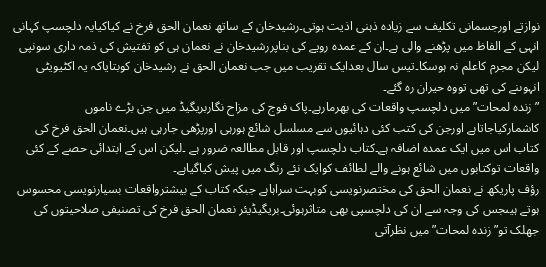نوازتے اورجسمانی تکلیف سے زیادہ ذہنی اذیت ہوتی۔رشیدخان کے ساتھ نعمان الحق فرخ نے کیاکیایہ دلچسپ کہانی انہی کے الفاظ میں پڑھنے والی ہے۔ان کے عمدہ رویے کی بناپررشیدخان نے نعمان ہی کو تفتیش کی ذمہ داری سونپی لیکن مجرم کاعلم نہ ہوسکا۔تیس سال بعدایک تقریب میں جب نعمان الحق نے رشیدخان کوبتایاکہ یہ اکٹیویٹی انہوںنے کی تھی تووہ حیران رہ گئے۔
”زندہ لمحات” میں دلچسپ واقعات کی بھرمارہے۔پاک فوج کی مزاح نگاربریگیڈ میں جن بڑے ناموں کاشمارکیاجاتاہے اورجن کی کتب کئی دہائیوں سے مسلسل شائع ہورہی اورپڑھی جارہی ہیں۔نعمان الحق فرخ کی کتاب اس میں ایک عمدہ اضافہ ہے۔کتاب دلچسپ اور قابل مطالعہ ضرور ہے ۔لیکن اس کے ابتدائی حصے کے کئی واقعات توکتابوں میں شائع ہونے والے لطائف کوایک نئے رنگ میں پیش کیاگیاہے۔
رؤف پاریکھ نے نعمان الحق کی مختصرنویسی کوبہت سراہاہے جبکہ کتاب کے بیشترواقعات بسیارنویسی محسوس ہوتے ہیںجس کی وجہ سے ان کی دلچسپی بھی متاثرہوئی۔بریگیڈیئر نعمان الحق فرخ کی تصنیفی صلاحیتوں کی جھلک تو”زندہ لمحات” میں نظرآتی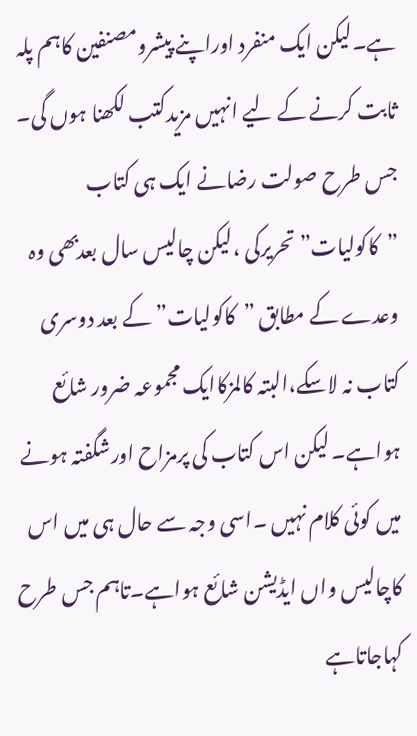ہے۔لیکن ایک منفرد اوراپنے پیشرومصنفین کاہم پلہ ثابت کرنے کے لیے انہیں مزیدکتب لکھنا ہوں گی۔ جس طرح صولت رضانے ایک ہی کتاب ”کاکولیات” تحریرکی ،لیکن چالیس سال بعدبھی وہ وعدے کے مطابق ”کاکولیات” کے بعد دوسری کتاب نہ لاسکے،البتہ کالمزکاایک مجموعہ ضرور شائع ہواہے۔ لیکن اس کتاب کی پرمزاح اورشگفتہ ہونے میں کوئی کلام نہیں ۔اسی وجہ سے حال ہی میں اس کاچالیس واں ایڈیشن شائع ہواہے۔تاہم جس طرح کہاجاتاہے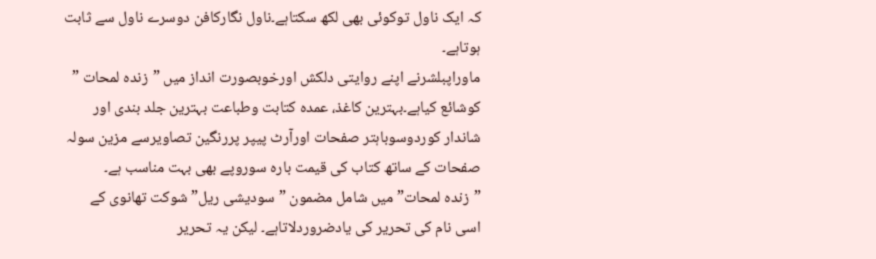کہ ایک ناول توکوئی بھی لکھ سکتاہے۔ناول نگارکافن دوسرے ناول سے ثابت ہوتاہے۔
ماوراپبلشرنے اپنے روایتی دلکش اورخوبصورت انداز میں ”زندہ لمحات ” کوشائع کیاہے۔بہترین کاغذ، عمدہ کتابت وطباعت بہترین جلد بندی اور شاندار کوردوسوباہتر صفحات اورآرٹ پیپر پررنگین تصاویرسے مزین سولہ صفحات کے ساتھ کتاب کی قیمت بارہ سوروپے بھی بہت مناسب ہے۔
”زندہ لمحات” میں شامل مضمون ”سودیشی ریل” شوکت تھانوی کے اسی نام کی تحریر کی یادضروردلاتاہے۔ لیکن یہ تحریر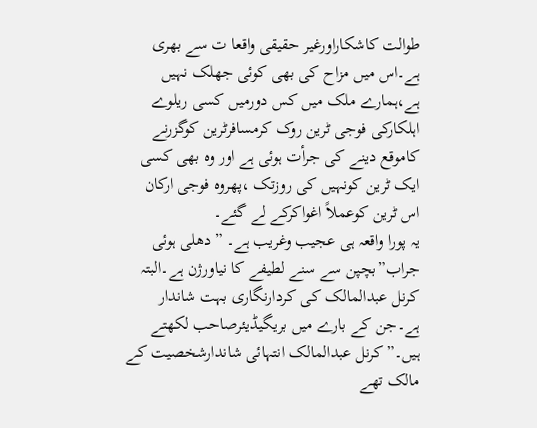طوالت کاشکاراورغیر حقیقی واقعا ت سے بھری ہے۔اس میں مزاح کی بھی کوئی جھلک نہیں ہے،ہمارے ملک میں کس دورمیں کسی ریلوے اہلکارکی فوجی ٹرین روک کرمسافرٹرین کوگزرنے کاموقع دینے کی جرأت ہوئی ہے اور وہ بھی کسی ایک ٹرین کونہیں کی روزتک ،پھروہ فوجی ارکان اس ٹرین کوعملاً اغواکرکے لے گئے۔
یہ پورا واقعہ ہی عجیب وغریب ہے۔ ”دھلی ہوئی جراب”بچپن سے سنے لطیفے کا نیاورژن ہے۔البتہ کرنل عبدالمالک کی کردارنگاری بہت شاندار ہے۔جن کے بارے میں بریگیڈیئرصاحب لکھتے ہیں۔”کرنل عبدالمالک انتہائی شاندارشخصیت کے مالک تھے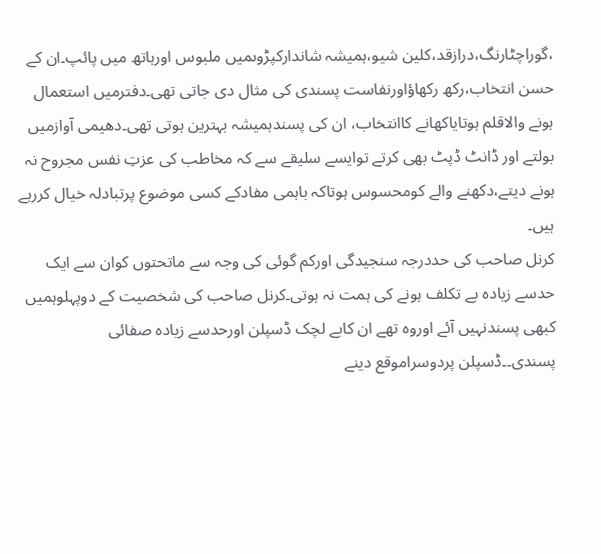،گوراچٹارنگ،درازقد،کلین شیو،ہمیشہ شاندارکپڑوںمیں ملبوس اورہاتھ میں پائپ۔ان کے حسن انتخاب،رکھ رکھاؤاورنفاست پسندی کی مثال دی جاتی تھی۔دفترمیں استعمال ہونے والاقلم ہوتایاکھانے کاانتخاب، ان کی پسندہمیشہ بہترین ہوتی تھی۔دھیمی آوازمیں بولتے اور ڈانٹ ڈپٹ بھی کرتے توایسے سلیقے سے کہ مخاطب کی عزتِ نفس مجروح نہ ہونے دیتے،دکھنے والے کومحسوس ہوتاکہ باہمی مفادکے کسی موضوع پرتبادلہ خیال کررہے ہیں۔
کرنل صاحب کی حددرجہ سنجیدگی اورکم گوئی کی وجہ سے ماتحتوں کوان سے ایک حدسے زیادہ بے تکلف ہونے کی ہمت نہ ہوتی۔کرنل صاحب کی شخصیت کے دوپہلوہمیں کبھی پسندنہیں آئے اوروہ تھے ان کابے لچک ڈسپلن اورحدسے زیادہ صفائی پسندی۔۔ڈسپلن پردوسراموقع دینے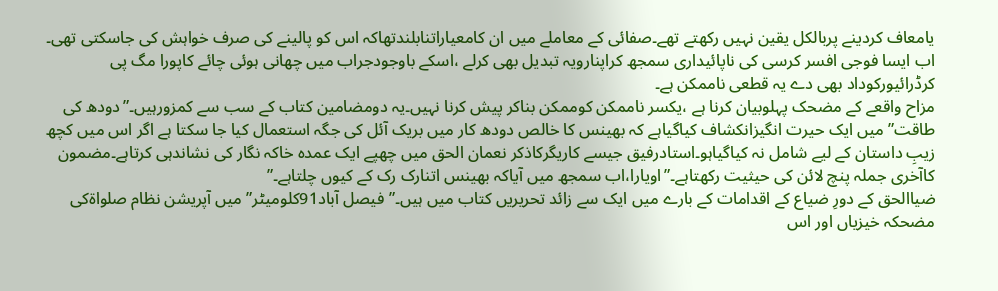یامعاف کردینے پربالکل یقین نہیں رکھتے تھے۔صفائی کے معاملے میں ان کامعیاراتنابلندتھاکہ اس کو پالینے کی صرف خواہش کی جاسکتی تھی۔ اب ایسا فوجی افسر کرسی کی ناپائیداری سمجھ کراپنارویہ تبدیل بھی کرلے ،اسکے باوجودجراب میں چھانی ہوئی چائے کاپورا مگ پی کرڈرائیورکوداد بھی دے یہ قطعی ناممکن ہے۔
مزاح واقعے کے مضحک پہلوبیان کرنا ہے ،یکسر ناممکن کوممکن بناکر پیش کرنا نہیں۔یہ دومضامین کتاب کے سب سے کمزورہیں۔”دودھ کی طاقت” میں ایک حیرت انگیزانکشاف کیاگیاہے کہ بھینس کا خالص دودھ کار میں بریک آئل کی جگہ استعمال کیا جا سکتا ہے اگر اس میں کچھ زیبِ داستان کے لیے شامل نہ کیاگیاہو۔استادرفیق جیسے کاریگرکاذکر نعمان الحق میں چھپے ایک عمدہ خاکہ نگار کی نشاندہی کرتاہے۔مضمون کاآخری جملہ پنچ لائن کی حیثیت رکھتاہے۔”اویارا،اب سمجھ میں آیاکہ بھینس اتنارک رک کے کیوں چلتاہے۔”
ضیاالحق کے دورِ ضیاع کے اقدامات کے بارے میں ایک سے زائد تحریریں کتاب میں ہیں۔”فیصل آباد91کلومیٹر” میں آپریشن نظام صلواةکی مضحکہ خیزیاں اور اس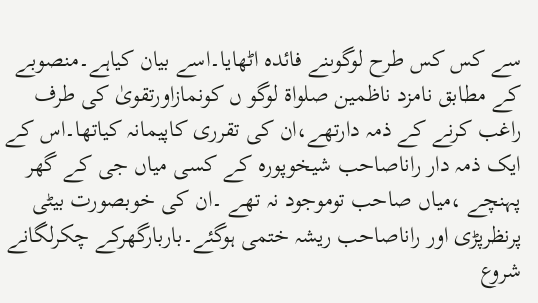سے کس کس طرح لوگوںنے فائدہ اٹھایا۔اسے بیان کیاہے۔منصوبے کے مطابق نامزد ناظمین صلواة لوگو ں کونمازاورتقویٰ کی طرف راغب کرنے کے ذمہ دارتھے،ان کی تقرری کاپیمانہ کیاتھا۔اس کے ایک ذمہ دار راناصاحب شیخوپورہ کے کسی میاں جی کے گھر پہنچے ،میاں صاحب توموجود نہ تھے ۔ان کی خوبصورت بیٹی پرنظرپڑی اور راناصاحب ریشہ ختمی ہوگئے۔باربارگھرکے چکرلگانے شروع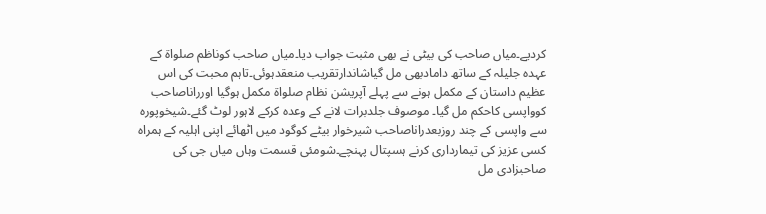کردیے۔میاں صاحب کی بیٹی نے بھی مثبت جواب دیا۔میاں صاحب کوناظم صلواة کے عہدہ جلیلہ کے ساتھ دامادبھی مل گیاشاندارتقریب منعقدہوئی۔تاہم محبت کی اس عظیم داستان کے مکمل ہونے سے پہلے آپریشن نظام صلواة مکمل ہوگیا اورراناصاحب کوواپسی کاحکم مل گیا۔ موصوف جلدبرات لانے کے وعدہ کرکے لاہور لوٹ گئے۔شیخوپورہ سے واپسی کے چند روزبعدراناصاحب شیرخوار بیٹے کوگود میں اٹھائے اپنی اہلیہ کے ہمراہ کسی عزیز کی تیمارداری کرنے ہسپتال پہنچے۔شومئی قسمت وہاں میاں جی کی صاحبزادی مل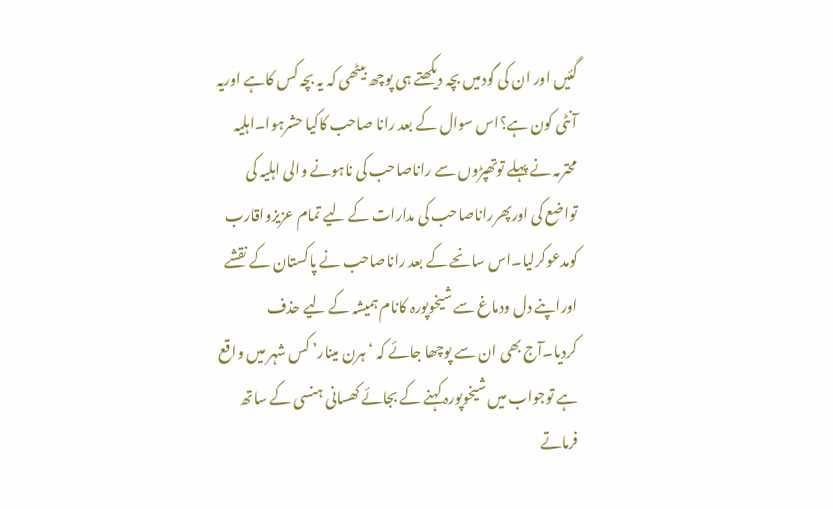گئیں اور ان کی گودمیں بچہ دیکھتے ہی پوچھ بیٹھی کہ یہ بچہ کس کاہے اوریہ آنٹی کون ہے؟اس سوال کے بعد رانا صاحب کاکیا حشرہوا۔اہلیہ محترمہ نے پہلے توتھپڑوں سے راناصاحب کی ناہونے والی اہلیہ کی تواضع کی اورپھرراناصاحب کی مدارات کے لیے تمام عزیزواقارب کومدعوکرلیا۔اس سانحے کے بعد راناصاحب نے پاکستان کے نقشے اوراپنے دل ودماغ سے شیخوپورہ کانام ہمیشہ کے لیے حذف کردیا۔آج بھی ان سے پوچھا جائے کہ ‘ہرن مینار’ کس شہر میں واقع ہے توجواب میں شیخوپورہ کہنے کے بجائے کھسانی ہنسی کے ساتھ فرماتے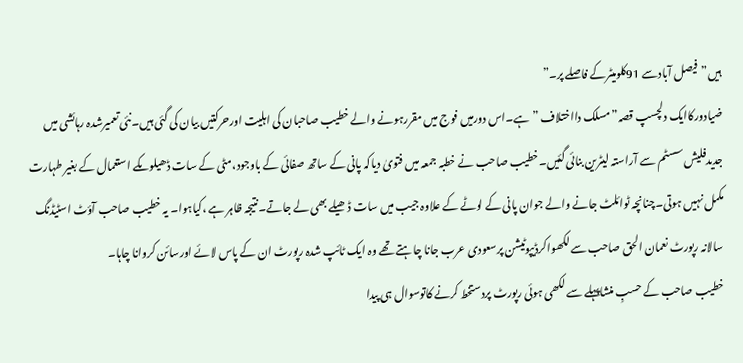ہیں”فیصل آبادسے 91کلومیٹرکے فاصلے پر۔”
ضیادورکاایک دلچسپ قصہ”مسلک دااختلاف ” ہے۔اس دورمیں فوج میں مقررہونے والے خطیب صاحبان کی اہلیت اورحرکتیں بیان کی گئی ہیں۔نئی تعمیرشدہ رہائشی میں جدیدفلیش سسٹم سے آراستہ لیٹرین بنائی گئیں۔خطیب صاحب نے خطبہ جمعہ میں فتویٰ دیاکہ پانی کے ساتھ صفائی کے باوجود،مٹی کے سات ڈھیلوںکے استعمال کے بغیر طہارت مکمل نہیں ہوتی۔چنانچہ ٹوائلٹ جانے والے جوان پانی کے لوٹے کے علاوہ جیب میں سات ڈھیلے بھی لے جاتے۔نتیجہ ظاہر ہے ،کیاہوا۔ یہ خطیب صاحب آؤٹ اسٹیڈنگ سالانہ رپورٹ نعمان الحق صاحب سے لکھواکرڈیپوٹیشن پرسعودی عرب جانا چاہتے تھے وہ ایک ٹائپ شدہ رپورٹ ان کے پاس لائے اورسائن کروانا چاہا۔
خطیب صاحب کے حسبِ منشاپہلے سے لکھی ہوئی رپورٹ پردستخط کرنے کاتوسوال ہی پیدا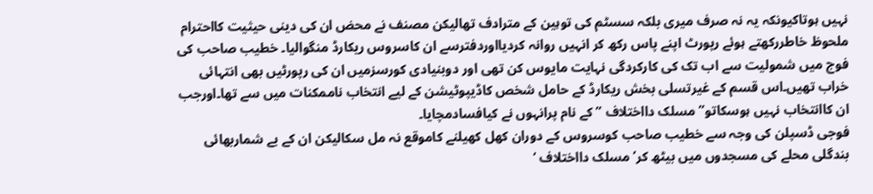نہیں ہوتاکیونکہ یہ نہ صرف میری بلکہ سسٹم کی توہین کے مترادف تھالیکن مصنف نے محض ان کی دینی حیثیت کااحترام ملحوظ خاطررکھتے ہوئے رپورٹ اپنے پاس رکھ کر انہیں روانہ کردیااوردفترسے ان کاسروس ریکارڈ منگوالیا۔ خطیب صاحب کی فوج میں شمولیت سے اب تک کی کارکردگی نہایت مایوس کن تھی اور دوبنیادی کورسزمیں ان کی رپورٹیں بھی انتہائی خراب تھیں۔اس قسم کے غیرتسلی بخش ریکارڈ کے حامل شخص کاڈیپوٹیشن کے لیے انتخاب ناممکنات میں سے تھا۔اورجب ان کاانتخاب نہیں ہوسکاتو”مسلک دااختلاف ” کے نام پرانہوں نے کیافسادمچایا۔
فوجی ڈسپلن کی وجہ سے خطیب صاحب کوسروس کے دوران کھل کھیلنے کاموقع نہ مل سکالیکن ان کے بے شماربھائی بندگلی محلے کی مسجدوں میں بیٹھ کر’مسلک دااختلاف ‘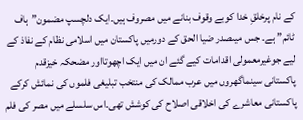کے نام پرخلقِ خدا کوبے وقوف بنانے میں مصروف ہیں۔ایک دلچسپ مضمون”ہاف ٹائم” ہے۔ جس میںصدر ضیا الحق کے دورمیں پاکستان میں اسلامی نظام کے نفاذ کے لیے جوغیرمعمولی اقدامات کیے گئے ان میں ایک اچھوتااور مضحکہ خیزقدم پاکستانی سینماگھروں میں عرب ممالک کی منتخب تبلیغی فلموں کی نمائش کرکے پاکستانی معاشرے کی اخلاقی اصلاح کی کوشش تھی۔اس سلسلے میں مصر کی فلم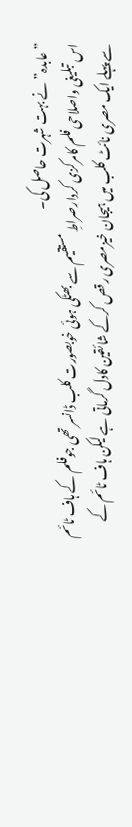”عابدہ” نے بہت شہرت حاصل کی۔
اس تبلیغی واصلاحی فلم کامرکزی کردارصراطِ مستقیم سے بھٹکی ہوئی خوبصورت کلب ڈانسر تھی جوفلم کے ہاف ٹائم سے پہلے ایک مصری نائٹ کلب میں ہیجان خیزمصری رقص کرکے شائقین کادل گرماتی ہے لیکن ہاف ٹائم کے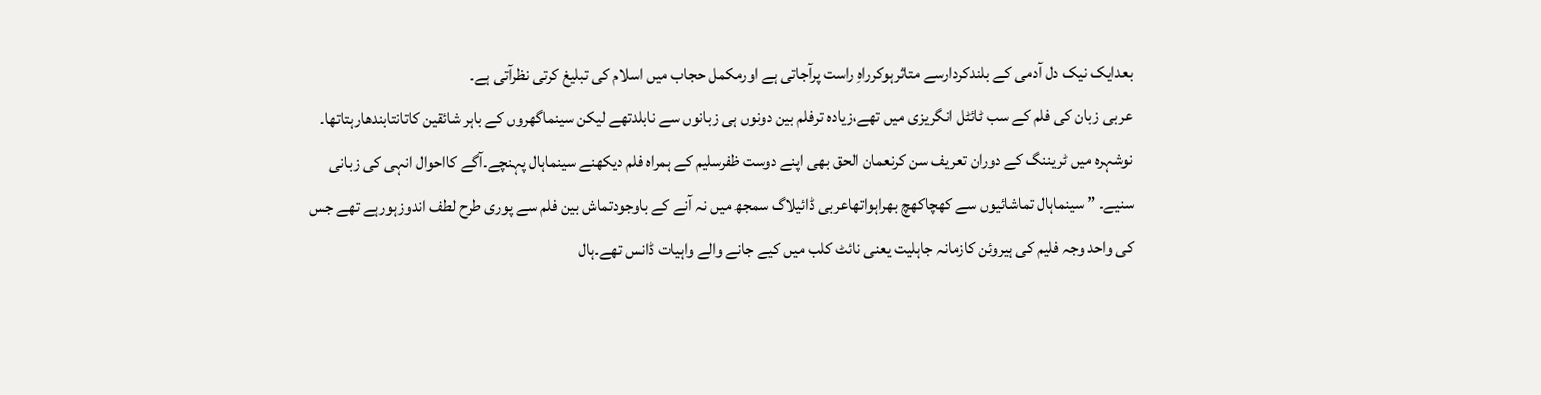بعدایک نیک دل آدمی کے بلندکردارسے متاثرہوکرراہِ راست پرآجاتی ہے اورمکمل حجاب میں اسلام کی تبلیغ کرتی نظرآتی ہے۔
عربی زبان کی فلم کے سب ٹائٹل انگریزی میں تھے،زیادہ ترفلم بین دونوں ہی زبانوں سے نابلدتھے لیکن سینماگھروں کے باہر شائقین کاتانتابندھارہتاتھا۔
نوشہرہ میں ٹریننگ کے دوران تعریف سن کرنعمان الحق بھی اپنے دوست ظفرسلیم کے ہمراہ فلم دیکھنے سینماہال پہنچے۔آگے کااحوال انہی کی زبانی سنیے۔ ” سینماہال تماشائیوں سے کھچاکھچ بھراہواتھاعربی ڈائیلاگ سمجھ میں نہ آنے کے باوجودتماش بین فلم سے پوری طرح لطف اندوزہورہے تھے جس کی واحد وجہ فلیم کی ہیروئن کازمانہ جاہلیت یعنی نائٹ کلب میں کیے جانے والے واہیات ڈانس تھے۔ہال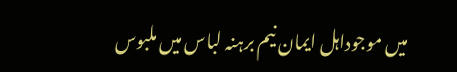میں موجوداہل ایمان نیم برہنہ لباس میں ملبوس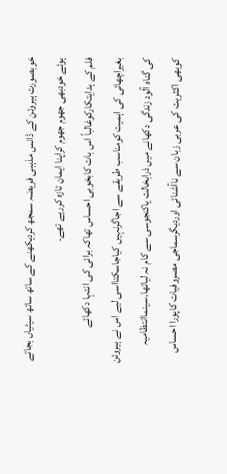خوبصورت ہیروئن کے ڈانس مذہبی فریضہ سمجھ کردیکھنے کے ساتھ ساتھ سیٹیاں بجاتے ہوئے خودبھی جھوم جھوم کراپنا ایمان تازہ کررہے تھے۔
فلم کے ہدایتکارکوغالباً اس بات کابخوبی احساس تھاکہ برائی کی انتہا دکھائے بغیراچھائی کی اہمیت کومناسب طریقے سے اجاگرنہیں کیاجاسکتااسی لیے اس نے ہیروئن کی گناہ آلود زندگی دکھانے میں ذرابخالت یاکنجوسی سے کام نہ لیاتھا۔سینماانتظامیہ کوبھی اکثریت کی عربی زبان سے ناآشنائی اوردیگرسماجی مصروفیات کاپورا احساس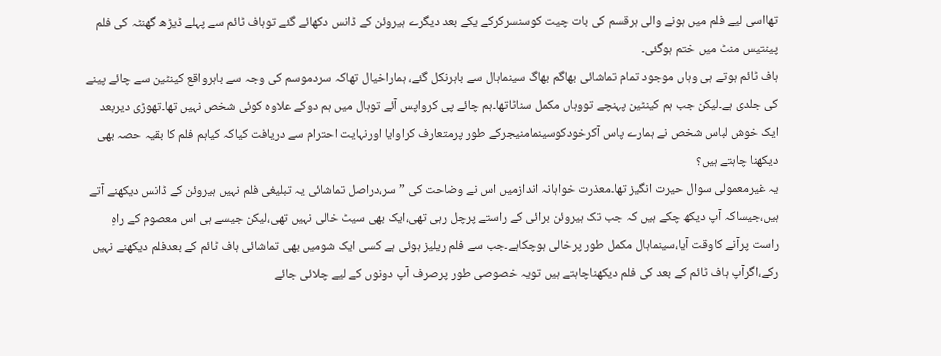تھااسی لیے فلم میں ہونے والی ہرقسم کی بات چیت کوسنسرکرکے یکے بعد دیگرے ہیروئن کے ڈانس دکھائے گئے توہاف ٹائم سے پہلے ڈیڑھ گھنٹہ کی فلم پینتیس منٹ میں ختم ہوگئی۔
ہاف ٹائم ہوتے ہی وہاں موجود تمام تماشائی بھاگم بھاگ سینماہال سے باہرنکل گئے، ہماراخیال تھاکہ سردموسم کی وجہ سے باہرواقع کینٹین سے چائے پینے کی جلدی ہے۔لیکن جب ہم کینٹین پہنچے تووہاں مکمل سناٹاتھا۔ہم چائے پی کرواپس آئے توہال میں ہم دوکے علاوہ کوئی شخص نہیں تھا۔تھوڑی دیربعد ایک خوش لباس شخص نے ہمارے پاس آکرخودکوسینمامنیجرکے طور پرمتعارف کراوایا اورنہایت احترام سے دریافت کیاکہ کیاہم فلم کا بقیہ حصہ بھی دیکھنا چاہتے ہیں؟
یہ غیرمعمولی سوال حیرت انگیز تھا۔معذرت خواہانہ اندازمیں اس نے وضاحت کی ”سر،دراصل تماشائی یہ تبلیغی فلم نہیں ہیروئن کے ڈانس دیکھنے آتے ہیں،جیساکہ آپ دیکھ چکے ہیں کہ جب تک ہیروئن برائی کے راستے پرچل رہی تھی،ایک بھی سیٹ خالی نہیں تھی،لیکن جیسے ہی اس معصوم کے راہِ راست پرآنے کاوقت آیا،سینماہال مکمل طور پرخالی ہوچکاہے۔جب سے فلم ریلیز ہوئی ہے کسی ایک شومیں بھی تماشائی ہاف ٹائم کے بعدفلم دیکھنے نہیں رکے،اگرآپ ہاف ٹائم کے بعد کی فلم دیکھناچاہتے ہیں تویہ خصوصی طور پرصرف آپ دونوں کے لیے چلائی جائے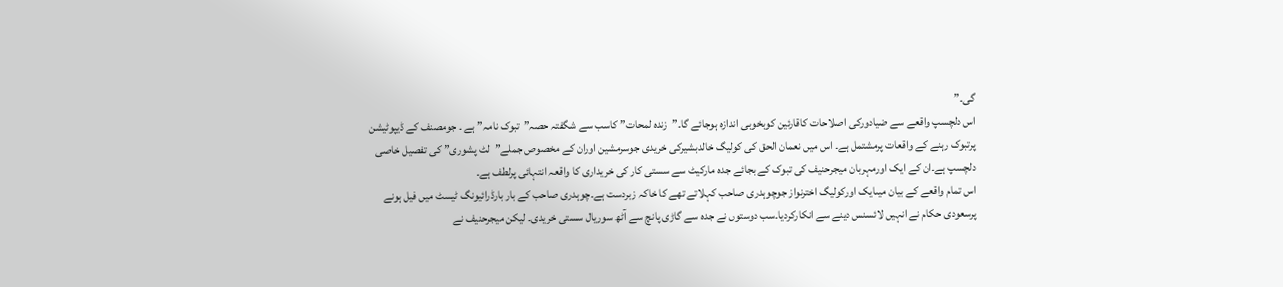گی۔”
اس دلچسپ واقعے سے ضیادورکی اصلاحات کاقارئین کوبخوبی اندازہ ہوجائے گا۔”زندہ لمحات” کاسب سے شگفتہ حصہ”تبوک نامہ” ہے ۔ جومصنف کے ڈیپوٹیشن پرتبوک رہنے کے واقعات پرمشتمل ہے۔ اس میں نعمان الحق کی کولیگ خالدبشیرکی خریدی جوسرمشین اوران کے مخصوص جملے”لٹ پشوری” کی تفصیل خاصی دلچسپ ہے۔ان کے ایک اورمہربان میجرحنیف کی تبوک کے بجائے جدہ مارکیٹ سے سستی کار کی خریداری کا واقعہ انتہائی پرلطف ہے۔
اس تمام واقعے کے بیان میںایک اورکولیگ اخترنواز جوچوہدری صاحب کہلاتے تھے کا خاکہ زبردست ہے۔چوہدری صاحب کے بار بارڈرائیونگ ٹیسٹ میں فیل ہونے پرسعودی حکام نے انہیں لائسنس دینے سے انکارکردیا۔سب دوستوں نے جدہ سے گاڑی پانچ سے آٹھ سوریال سستی خریدی۔ لیکن میجرحنیف نے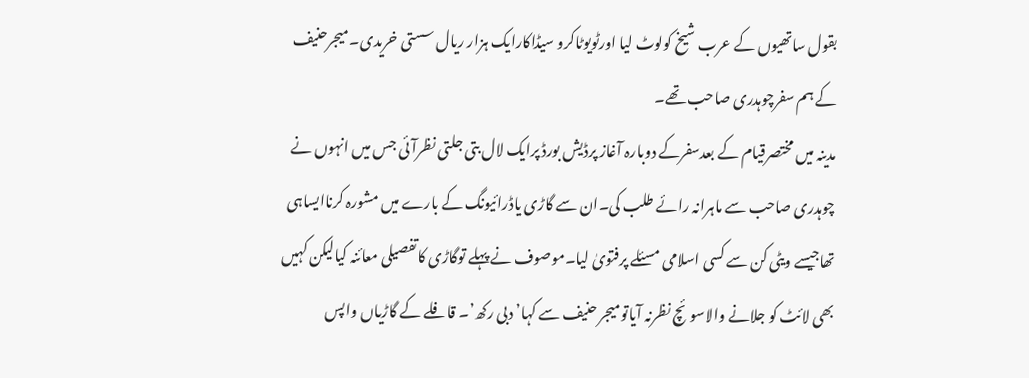بقول ساتھیوں کے عرب شیخ کولوٹ لیا اورٹویوٹاکرو سیڈاکارایک ہزار ریال سستی خریدی۔میجرحنیف کے ہم سفرچوہدری صاحب تھے۔
مدینہ میں مختصرقیام کے بعدسفرکے دوبارہ آغاز پرڈیش بورڈ پرایک لال بتی جلتی نظرآئی جس میں انہوں نے چوہدری صاحب سے ماہرانہ رائے طلب کی۔ان سے گاڑی یاڈرائیونگ کے بارے میں مشورہ کرناایساہی تھاجیسے ویٹی کن سے کسی اسلامی مسئلے پرفتویٰ لیا۔موصوف نے پہلے توگاڑی کاتفصیلی معائنہ کیالیکن کہیں بھی لائٹ کو جلانے والاسوئچ نظرنہ آیاتومیجر حنیف سے کہا’دبی رکھ’۔ قافلے کے گاڑیاں واپس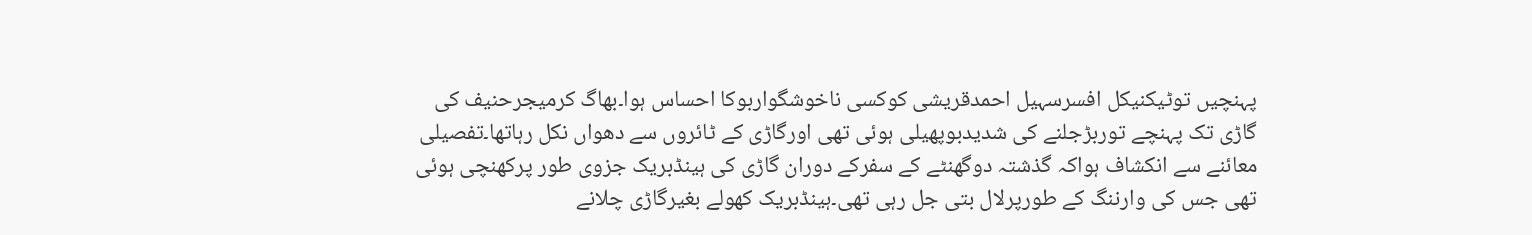پہنچیں توٹیکنیکل افسرسہیل احمدقریشی کوکسی ناخوشگواربوکا احساس ہوا۔بھاگ کرمیجرحنیف کی گاڑی تک پہنچے توربڑجلنے کی شدیدبوپھیلی ہوئی تھی اورگاڑی کے ٹائروں سے دھواں نکل رہاتھا۔تفصیلی معائنے سے انکشاف ہواکہ گذشتہ دوگھنٹے کے سفرکے دوران گاڑی کی ہینڈبریک جزوی طور پرکھنچی ہوئی تھی جس کی وارننگ کے طورپرلال بتی جل رہی تھی۔ہینڈبریک کھولے بغیرگاڑی چلانے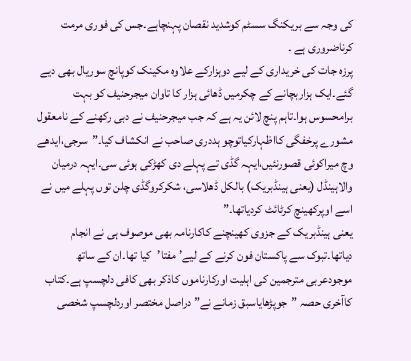کی وجہ سے بریکنگ سسٹم کوشدید نقصان پہنچاہے۔جس کی فوری مرمت کرناضروری ہے ۔
پرزہ جات کی خریداری کے لیے دوہزارکے علاوہ مکینک کوپانچ سوریال بھی دیے گئے۔ایک ہزاربچانے کے چکرمیں ڈھائی ہزار کا تاوان میجرحنیف کو بہت برامحسوس ہوا۔تاہم پنچ لائن یہ ہے کہ جب میجرحنیف نے دبی رکھنے کے نامعقول مشورے پرخفگی کااظہارکیاتوچو ہددری صاحب نے انکشاف کیا۔”سرجی،ایدھے وچ میراکوئی قصورنئیں،ایہہ گڈی تے پہلے دی کھڑکی ہوئی سی۔ایہہ درمیان والاہینڈل (یعنی ہینڈبریک) بالکل ڈھلاسی، شکرکروگڈی چلن توں پہلے میں نے اسے اوپرکھینچ کرٹائٹ کردیاتھا۔”
یعنی ہینڈبریک کے جزوی کھینچنے کاکارنامہ بھی موصوف ہی نے انجام دیاتھا۔تبوک سے پاکستان فون کرنے کے لیے’ مفتا’کیا تھا۔ان کے ساتھ موجودعربی مترجمین کی اہلیت اورکارناموں کاذکر بھی کافی دلچسپ ہے۔کتاب کاآخری حصہ ”جوپڑھایاسبق زمانے نے” دراصل مختصر اوردلچسپ شخصی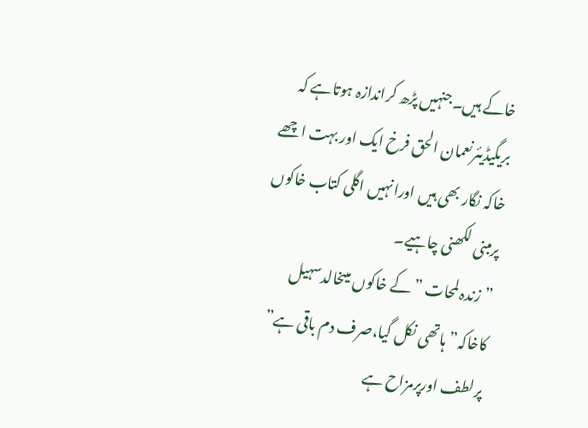خاکے ہیں۔جنہیں پڑھ کراندازہ ہوتاہے کہ بریگیڈیئرنعمان الحق فرخ ایک اور بہت اچھے خاکہ نگار بھی ہیں اورانہیں اگلی کتاب خاکوں پرمبنی لکھنی چاہیے۔
”زندہ لمحات ” کے خاکوں میںخالدسہیل کاخاکہ”ہاتھی نکل گیا،صرف دم باقی ہے” پرلطف اورپرمزاح ہے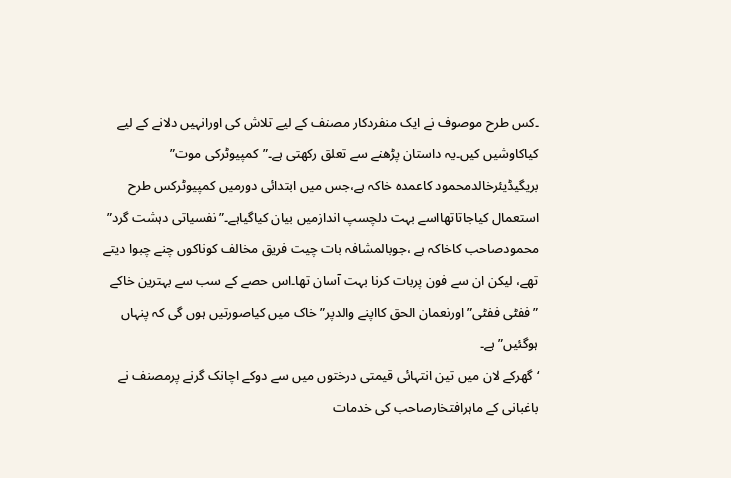۔کس طرح موصوف نے ایک منفردکار مصنف کے لیے تلاش کی اورانہیں دلانے کے لیے کیاکاوشیں کیں۔یہ داستان پڑھنے سے تعلق رکھتی ہے۔”کمپیوٹرکی موت” بریگیڈیئرخالدمحمود کاعمدہ خاکہ ہے،جس میں ابتدائی دورمیں کمپیوٹرکس طرح استعمال کیاجاتاتھااسے بہت دلچسپ اندازمیں بیان کیاگیاہے۔”نفسیاتی دہشت گرد” محمودصاحب کاخاکہ ہے ،جوبالمشافہ بات چیت فریق مخالف کوناکوں چنے چبوا دیتے تھے، لیکن ان سے فون پربات کرنا بہت آسان تھا۔اس حصے کے سب سے بہترین خاکے ”ففٹی ففٹی” اورنعمان الحق کااپنے والدپر” خاک میں کیاصورتیں ہوں گی کہ پنہاں ہوگئیں” ہے۔
‘گھرکے لان میں تین انتہائی قیمتی درختوں میں سے دوکے اچانک گرنے پرمصنف نے باغبانی کے ماہرافتخارصاحب کی خدمات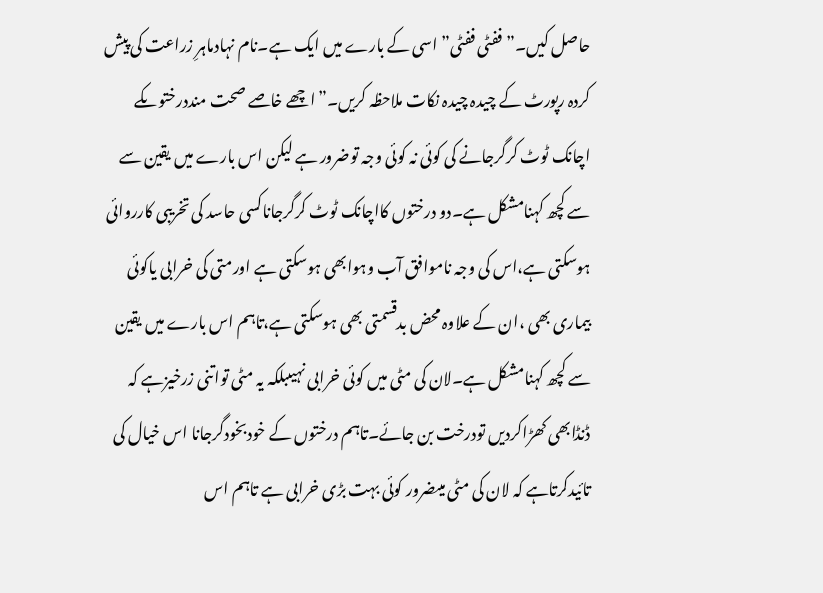حاصل کیں۔”ففٹی ففٹی” اسی کے بارے میں ایک ہے۔نام نہادماہرِ زراعت کی پیش کردہ رپورٹ کے چیدہ چیدہ نکات ملاحظہ کریں۔”اچھے خاصے صحت منددرختوںکے اچانک ٹوٹ کرگرجانے کی کوئی نہ کوئی وجہ توضرور ہے لیکن اس بارے میں یقین سے سے کچھ کہنامشکل ہے۔دو درختوں کااچانک ٹوٹ کرگرجاناکسی حاسد کی تخریبی کارروائی ہوسکتی ہے،اس کی وجہ ناموافق آب وہوابھی ہوسکتی ہے اورمتی کی خرابی یاکوئی بیماری بھی ،ان کے علاوہ محض بدقسمتی بھی ہوسکتی ہے،تاہم اس بارے میں یقین سے کچھ کہنامشکل ہے۔لان کی مٹی میں کوئی خرابی نہیںبلکہ یہ مٹی تواتنی زرخیزہے کہ ڈنڈابھی کھڑاکردیں تودرخت بن جائے۔تاہم درختوں کے خودبخودگرجانا اس خیال کی تائیدکرتاہے کہ لان کی مٹی میںضرور کوئی بہت بڑی خرابی ہے تاہم اس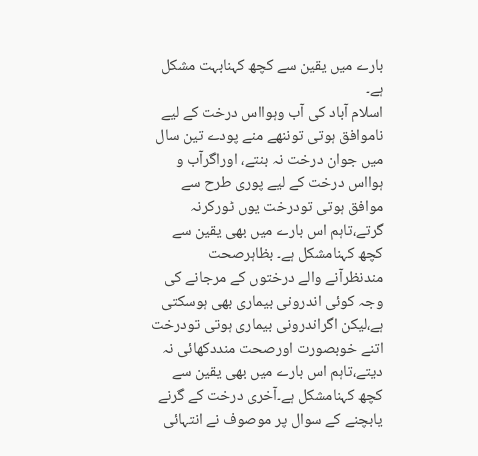بارے میں یقین سے کچھ کہنابہت مشکل ہے۔
اسلام آباد کی آب وہوااس درخت کے لیے ناموافق ہوتی توننھے منے پودے تین سال میں جوان درخت نہ بنتے، اوراگرآب و ہوااس درخت کے لیے پوری طرح سے موافق ہوتی تودرخت یوں ٹورکرنہ گرتے،تاہم اس بارے میں بھی یقین سے کچھ کہنامشکل ہے۔ بظاہرصحت مندنظرآنے والے درختوں کے مرجانے کی وجہ کوئی اندرونی بیماری بھی ہوسکتی ہے،لیکن اگراندرونی بیماری ہوتی تودرخت اتنے خوبصورت اورصحت منددکھائی نہ دیتے،تاہم اس بارے میں بھی یقین سے کچھ کہنامشکل ہے۔آخری درخت کے گرنے یابچنے کے سوال پر موصوف نے انتہائی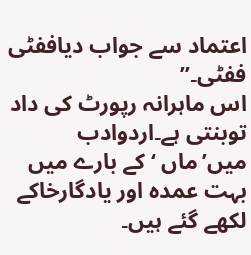اعتماد سے جواب دیاففٹی ففٹی۔”
اس ماہرانہ رپورٹ کی داد توبنتی ہے۔اردوادب میں’ماں ‘ کے بارے میں بہت عمدہ اور یادگارخاکے لکھے گئے ہیں۔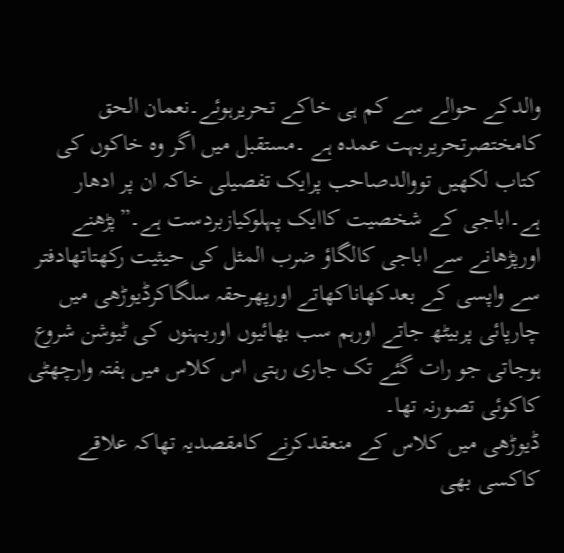والدکے حوالے سے کم ہی خاکے تحریرہوئے۔نعمان الحق کامختصرتحریربہت عمدہ ہے ۔مستقبل میں اگر وہ خاکوں کی کتاب لکھیں تووالدصاحب پرایک تفصیلی خاکہ ان پر ادھار ہے۔اباجی کے شخصیت کاایک پہلوکیازبردست ہے۔”پڑھنے اورپڑھانے سے اباجی کالگاؤ ضرب المثل کی حیثیت رکھتاتھادفتر سے واپسی کے بعدکھاناکھاتے اورپھرحقہ سلگاکرڈیوڑھی میں چارپائی پربیٹھ جاتے اورہم سب بھائیوں اوربہنوں کی ٹیوشن شروع ہوجاتی جو رات گئے تک جاری رہتی اس کلاس میں ہفتہ وارچھٹی کاکوئی تصورنہ تھا۔
ڈیوڑھی میں کلاس کے منعقدکرنے کامقصدیہ تھاکہ علاقے کاکسی بھی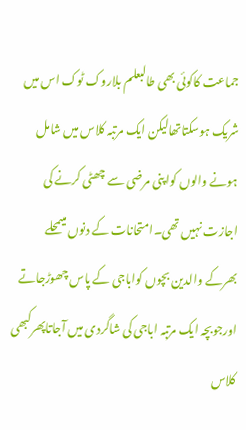جماعت کاکوئی بھی طالبعلم بلاروک ٹوک اس میں شریک ہوسکتاتھالیکن ایک مرتبہ کلاس میں شامل ہونے والوں کواپنی مرضی سے چھٹی کرنے کی اجازت نہیں تھی۔امتحانات کے دنوں میںمحلے بھرکے والدین بچوں کواباجی کے پاس چھوڑجاتے اورجوبچہ ایک مرتبہ اباجی کی شاگردی میں آجاتاپھرکبھی کلاس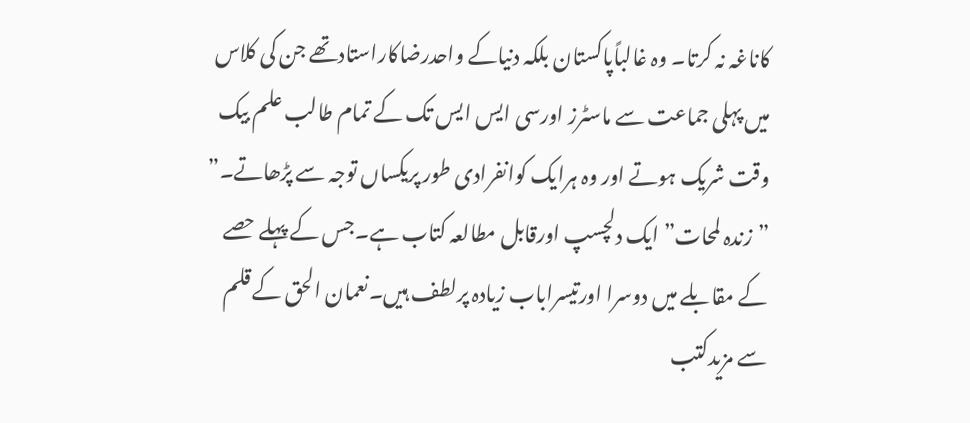کاناغہ نہ کرتا۔ وہ غالباًپاکستان بلکہ دنیاکے واحدرضاکاراستادتھے جن کی کلاس میں پہلی جماعت سے ماسٹرز اورسی ایس ایس تک کے تمام طالب علم بیک وقت شریک ہوتے اور وہ ہرایک کوانفرادی طور پریکساں توجہ سے پڑھاتے۔”
”زندہ لمحات” ایک دلچسپ اورقابل مطالعہ کتاب ہے۔جس کے پہلے حصے کے مقابلے میں دوسرا اورتیسراباب زیادہ پرلطف ہیں۔نعمان الحق کے قلم سے مزیدکتب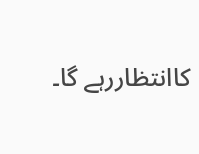کاانتظاررہے گا۔